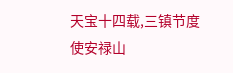天宝十四载,三镇节度使安禄山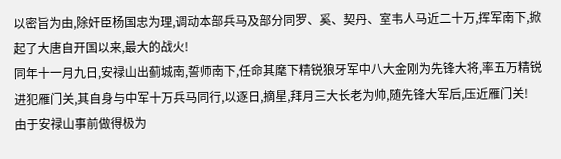以密旨为由,除奸臣杨国忠为理,调动本部兵马及部分同罗、奚、契丹、室韦人马近二十万,挥军南下,掀起了大唐自开国以来,最大的战火!
同年十一月九日,安禄山出蓟城南,誓师南下,任命其麾下精锐狼牙军中八大金刚为先锋大将,率五万精锐进犯雁门关,其自身与中军十万兵马同行,以逐日,摘星,拜月三大长老为帅,随先锋大军后,压近雁门关!
由于安禄山事前做得极为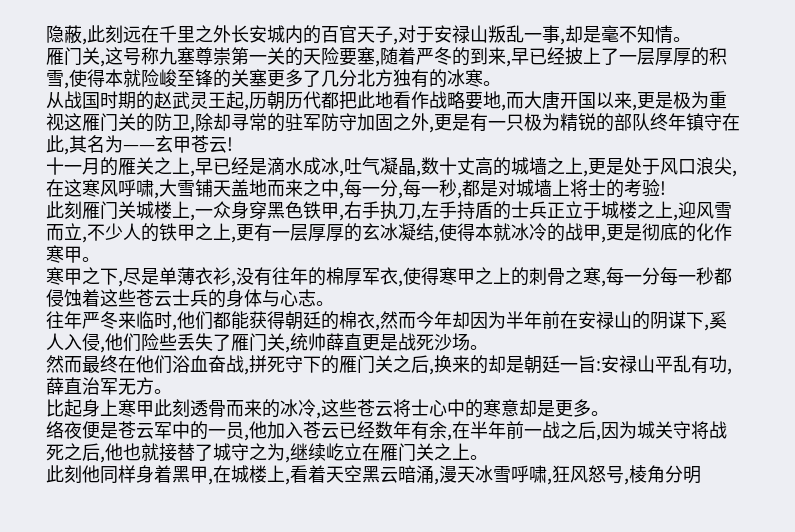隐蔽,此刻远在千里之外长安城内的百官天子,对于安禄山叛乱一事,却是毫不知情。
雁门关,这号称九塞尊崇第一关的天险要塞,随着严冬的到来,早已经披上了一层厚厚的积雪,使得本就险峻至锋的关塞更多了几分北方独有的冰寒。
从战国时期的赵武灵王起,历朝历代都把此地看作战略要地,而大唐开国以来,更是极为重视这雁门关的防卫,除却寻常的驻军防守加固之外,更是有一只极为精锐的部队终年镇守在此,其名为——玄甲苍云!
十一月的雁关之上,早已经是滴水成冰,吐气凝晶,数十丈高的城墙之上,更是处于风口浪尖,在这寒风呼啸,大雪铺天盖地而来之中,每一分,每一秒,都是对城墙上将士的考验!
此刻雁门关城楼上,一众身穿黑色铁甲,右手执刀,左手持盾的士兵正立于城楼之上,迎风雪而立,不少人的铁甲之上,更有一层厚厚的玄冰凝结,使得本就冰冷的战甲,更是彻底的化作寒甲。
寒甲之下,尽是单薄衣衫,没有往年的棉厚军衣,使得寒甲之上的刺骨之寒,每一分每一秒都侵蚀着这些苍云士兵的身体与心志。
往年严冬来临时,他们都能获得朝廷的棉衣,然而今年却因为半年前在安禄山的阴谋下,奚人入侵,他们险些丢失了雁门关,统帅薛直更是战死沙场。
然而最终在他们浴血奋战,拼死守下的雁门关之后,换来的却是朝廷一旨:安禄山平乱有功,薛直治军无方。
比起身上寒甲此刻透骨而来的冰冷,这些苍云将士心中的寒意却是更多。
络夜便是苍云军中的一员,他加入苍云已经数年有余,在半年前一战之后,因为城关守将战死之后,他也就接替了城守之为,继续屹立在雁门关之上。
此刻他同样身着黑甲,在城楼上,看着天空黑云暗涌,漫天冰雪呼啸,狂风怒号,棱角分明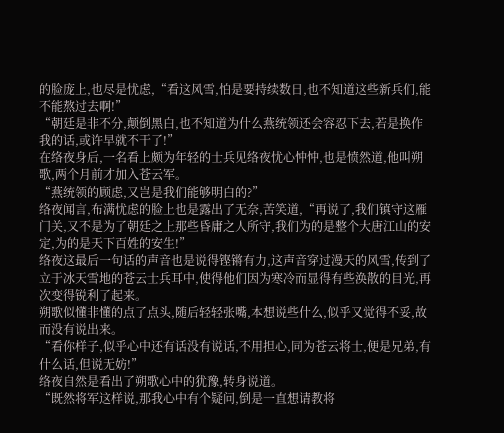的脸庞上,也尽是忧虑,“看这风雪,怕是要持续数日,也不知道这些新兵们,能不能熬过去啊!”
“朝廷是非不分,颠倒黑白,也不知道为什么燕统领还会容忍下去,若是换作我的话,或许早就不干了!”
在络夜身后,一名看上颇为年轻的士兵见络夜忧心忡忡,也是愤然道,他叫朔歌,两个月前才加入苍云军。
“燕统领的顾虑,又岂是我们能够明白的?”
络夜闻言,布满忧虑的脸上也是露出了无奈,苦笑道,“再说了,我们镇守这雁门关,又不是为了朝廷之上那些昏庸之人所守,我们为的是整个大唐江山的安定,为的是天下百姓的安生!”
络夜这最后一句话的声音也是说得铿锵有力,这声音穿过漫天的风雪,传到了立于冰天雪地的苍云士兵耳中,使得他们因为寒冷而显得有些涣散的目光,再次变得锐利了起来。
朔歌似懂非懂的点了点头,随后轻轻张嘴,本想说些什么,似乎又觉得不妥,故而没有说出来。
“看你样子,似乎心中还有话没有说话,不用担心,同为苍云将士,便是兄弟,有什么话,但说无妨!”
络夜自然是看出了朔歌心中的犹豫,转身说道。
“既然将军这样说,那我心中有个疑问,倒是一直想请教将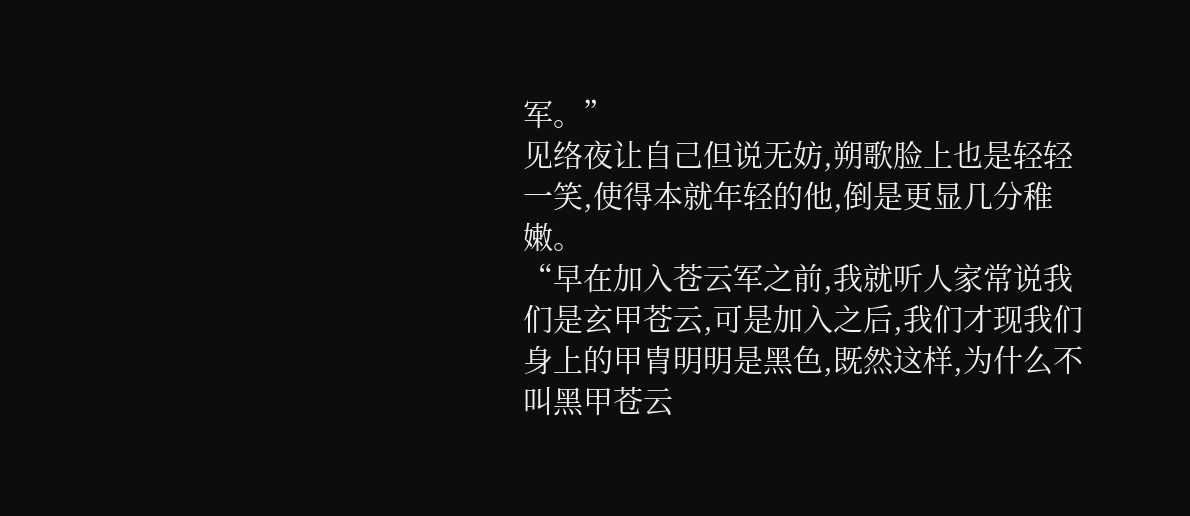军。”
见络夜让自己但说无妨,朔歌脸上也是轻轻一笑,使得本就年轻的他,倒是更显几分稚嫩。
“早在加入苍云军之前,我就听人家常说我们是玄甲苍云,可是加入之后,我们才现我们身上的甲胄明明是黑色,既然这样,为什么不叫黑甲苍云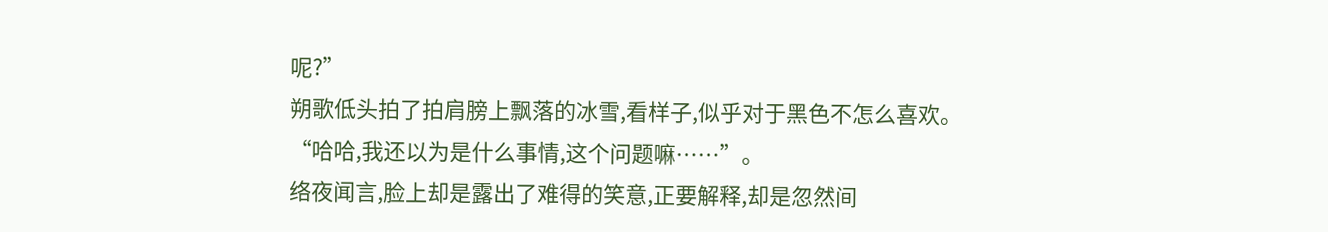呢?”
朔歌低头拍了拍肩膀上飘落的冰雪,看样子,似乎对于黑色不怎么喜欢。
“哈哈,我还以为是什么事情,这个问题嘛……”。
络夜闻言,脸上却是露出了难得的笑意,正要解释,却是忽然间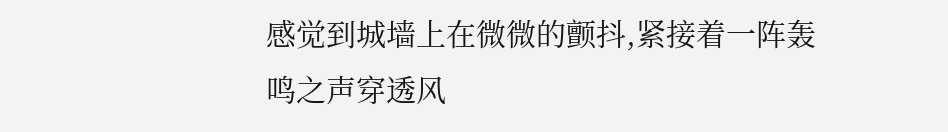感觉到城墙上在微微的颤抖,紧接着一阵轰鸣之声穿透风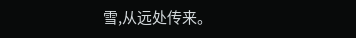雪,从远处传来。